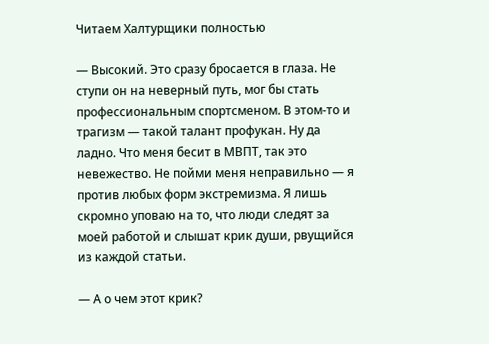Читаем Халтурщики полностью

— Высокий. Это сразу бросается в глаза. Не ступи он на неверный путь, мог бы стать профессиональным спортсменом. В этом-то и трагизм — такой талант профукан. Ну да ладно. Что меня бесит в МВПТ, так это невежество. Не пойми меня неправильно — я против любых форм экстремизма. Я лишь скромно уповаю на то, что люди следят за моей работой и слышат крик души, рвущийся из каждой статьи.

— А о чем этот крик?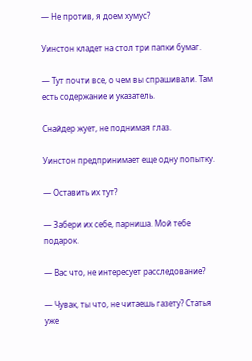— Не против, я доем хумус?

Уинстон кладет на стол три папки бумаг.

— Тут почти все, о чем вы спрашивали. Там есть содержание и указатель.

Снайдер жует, не поднимая глаз.

Уинстон предпринимает еще одну попытку.

— Оставить их тут?

— Забери их себе, парниша. Мой тебе подарок.

— Вас что, не интересует расследование?

— Чувак, ты что, не читаешь газету? Статья уже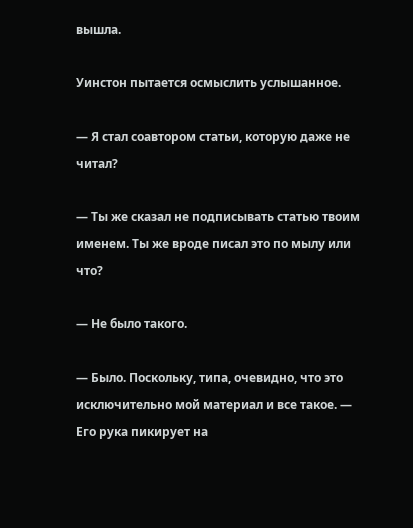вышла.

Уинстон пытается осмыслить услышанное.

— Я стал соавтором статьи, которую даже не читал?

— Ты же сказал не подписывать статью твоим именем. Ты же вроде писал это по мылу или что?

— Не было такого.

— Было. Поскольку, типа, очевидно, что это исключительно мой материал и все такое. — Его рука пикирует на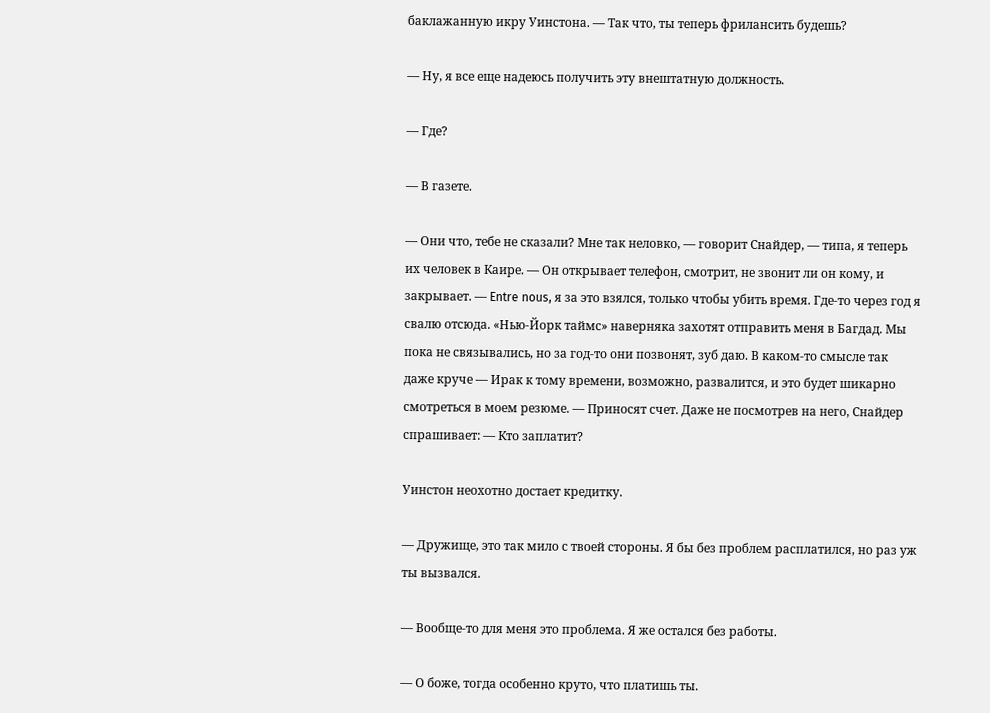баклажанную икру Уинстона. — Так что, ты теперь фрилансить будешь?

— Ну, я все еще надеюсь получить эту внештатную должность.

— Где?

— В газете.

— Они что, тебе не сказали? Мне так неловко, — говорит Снайдер, — типа, я теперь их человек в Каире. — Он открывает телефон, смотрит, не звонит ли он кому, и закрывает. — Entre nous, я за это взялся, только чтобы убить время. Где-то через год я свалю отсюда. «Нью-Йорк таймс» наверняка захотят отправить меня в Багдад. Мы пока не связывались, но за год-то они позвонят, зуб даю. В каком-то смысле так даже круче — Ирак к тому времени, возможно, развалится, и это будет шикарно смотреться в моем резюме. — Приносят счет. Даже не посмотрев на него, Снайдер спрашивает: — Кто заплатит?

Уинстон неохотно достает кредитку.

— Дружище, это так мило с твоей стороны. Я бы без проблем расплатился, но раз уж ты вызвался.

— Вообще-то для меня это проблема. Я же остался без работы.

— О боже, тогда особенно круто, что платишь ты.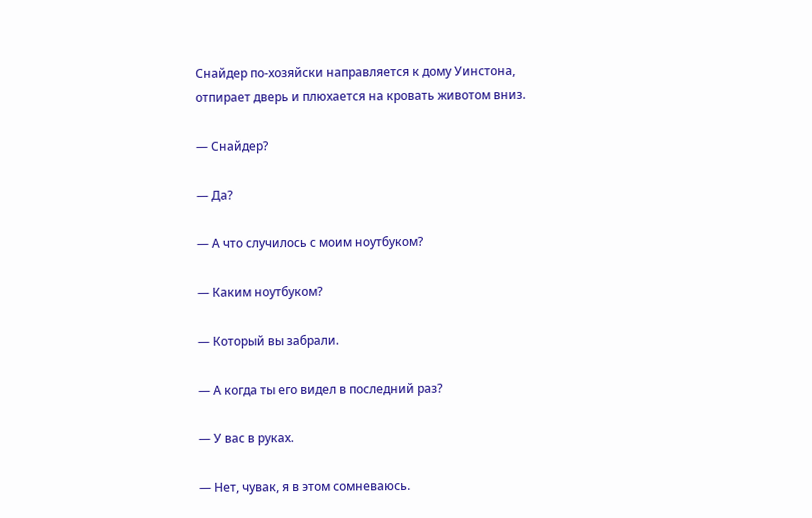Снайдер по-хозяйски направляется к дому Уинстона, отпирает дверь и плюхается на кровать животом вниз.

— Снайдер?

— Да?

— А что случилось с моим ноутбуком?

— Каким ноутбуком?

— Который вы забрали.

— А когда ты его видел в последний раз?

— У вас в руках.

— Нет, чувак, я в этом сомневаюсь.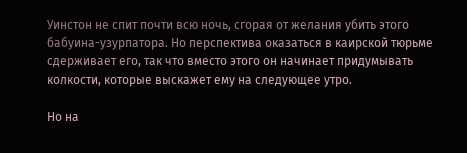Уинстон не спит почти всю ночь, сгорая от желания убить этого бабуина-узурпатора. Но перспектива оказаться в каирской тюрьме сдерживает его, так что вместо этого он начинает придумывать колкости, которые выскажет ему на следующее утро.

Но на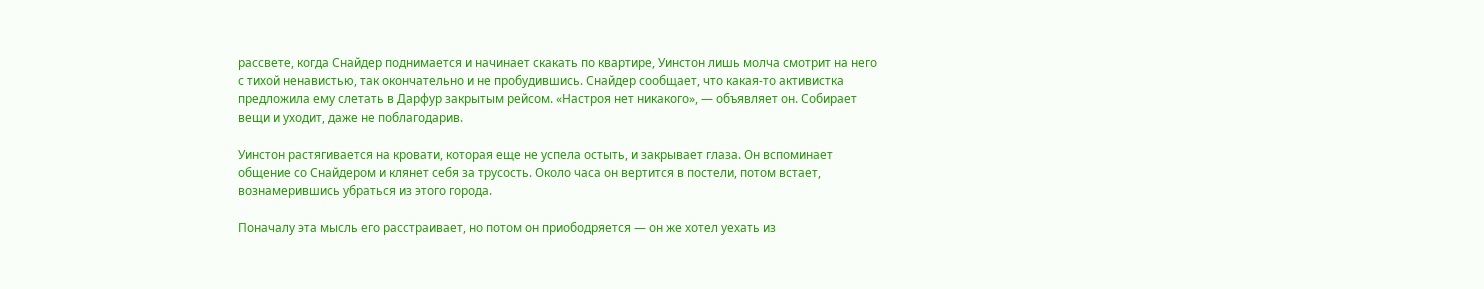рассвете, когда Снайдер поднимается и начинает скакать по квартире, Уинстон лишь молча смотрит на него с тихой ненавистью, так окончательно и не пробудившись. Снайдер сообщает, что какая-то активистка предложила ему слетать в Дарфур закрытым рейсом. «Настроя нет никакого», — объявляет он. Собирает вещи и уходит, даже не поблагодарив.

Уинстон растягивается на кровати, которая еще не успела остыть, и закрывает глаза. Он вспоминает общение со Снайдером и клянет себя за трусость. Около часа он вертится в постели, потом встает, вознамерившись убраться из этого города.

Поначалу эта мысль его расстраивает, но потом он приободряется — он же хотел уехать из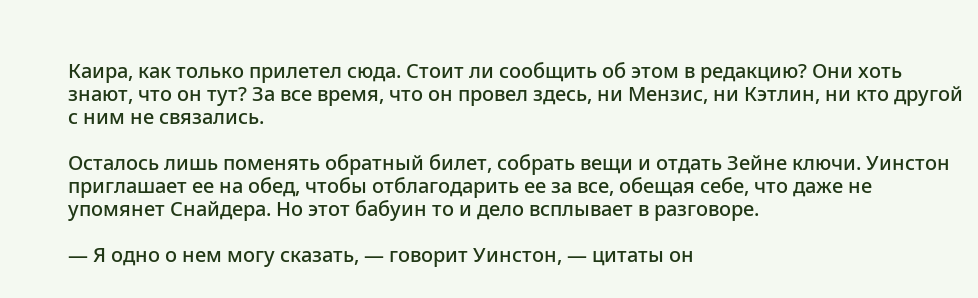Каира, как только прилетел сюда. Стоит ли сообщить об этом в редакцию? Они хоть знают, что он тут? За все время, что он провел здесь, ни Мензис, ни Кэтлин, ни кто другой с ним не связались.

Осталось лишь поменять обратный билет, собрать вещи и отдать Зейне ключи. Уинстон приглашает ее на обед, чтобы отблагодарить ее за все, обещая себе, что даже не упомянет Снайдера. Но этот бабуин то и дело всплывает в разговоре.

— Я одно о нем могу сказать, — говорит Уинстон, — цитаты он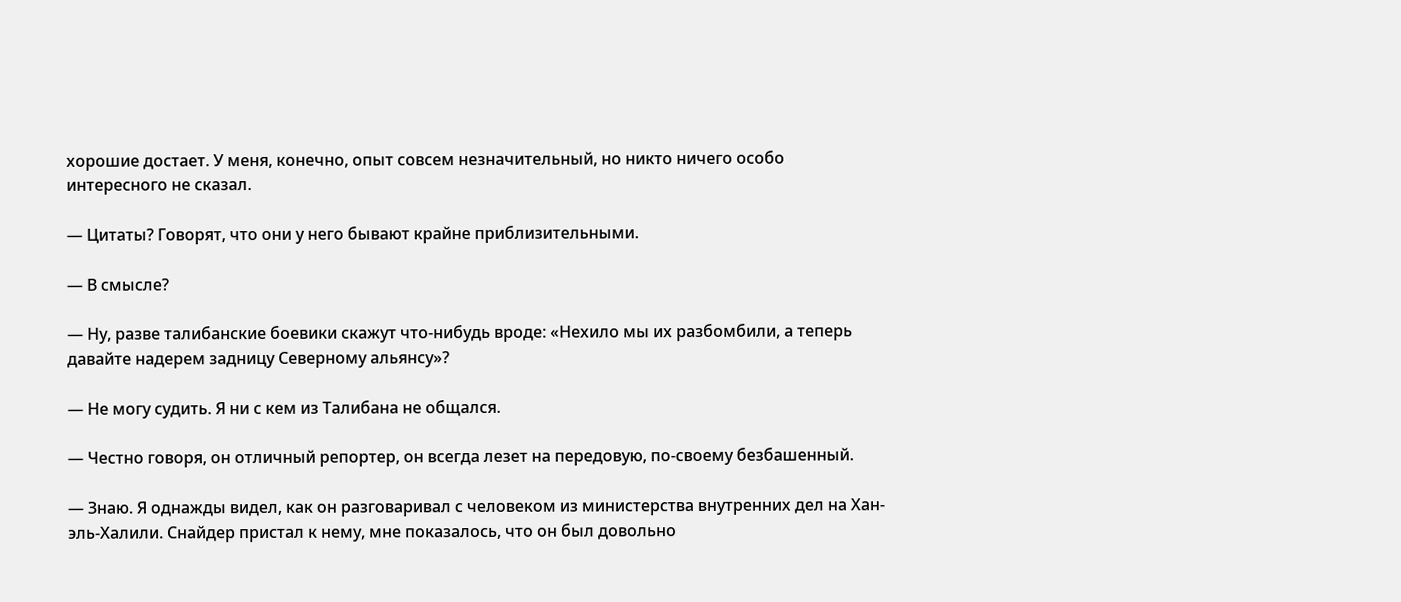хорошие достает. У меня, конечно, опыт совсем незначительный, но никто ничего особо интересного не сказал.

— Цитаты? Говорят, что они у него бывают крайне приблизительными.

— В смысле?

— Ну, разве талибанские боевики скажут что-нибудь вроде: «Нехило мы их разбомбили, а теперь давайте надерем задницу Северному альянсу»?

— Не могу судить. Я ни с кем из Талибана не общался.

— Честно говоря, он отличный репортер, он всегда лезет на передовую, по-своему безбашенный.

— Знаю. Я однажды видел, как он разговаривал с человеком из министерства внутренних дел на Хан-эль-Халили. Снайдер пристал к нему, мне показалось, что он был довольно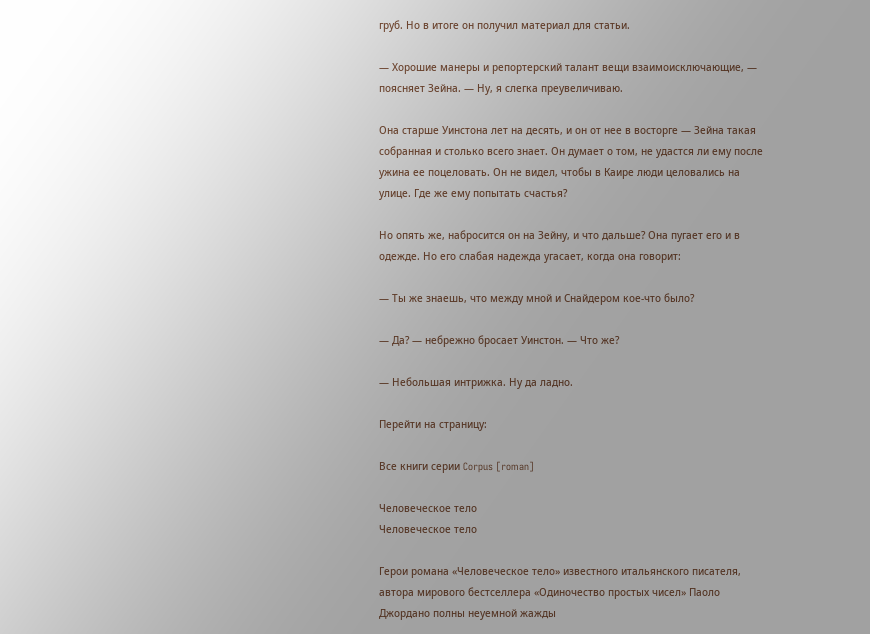груб. Но в итоге он получил материал для статьи.

— Хорошие манеры и репортерский талант вещи взаимоисключающие, — поясняет Зейна. — Ну, я слегка преувеличиваю.

Она старше Уинстона лет на десять, и он от нее в восторге — Зейна такая собранная и столько всего знает. Он думает о том, не удастся ли ему после ужина ее поцеловать. Он не видел, чтобы в Каире люди целовались на улице. Где же ему попытать счастья?

Но опять же, набросится он на Зейну, и что дальше? Она пугает его и в одежде. Но его слабая надежда угасает, когда она говорит:

— Ты же знаешь, что между мной и Снайдером кое-что было?

— Да? — небрежно бросает Уинстон. — Что же?

— Небольшая интрижка. Ну да ладно.

Перейти на страницу:

Все книги серии Corpus [roman]

Человеческое тело
Человеческое тело

Герои романа «Человеческое тело» известного итальянского писателя, автора мирового бестселлера «Одиночество простых чисел» Паоло Джордано полны неуемной жажды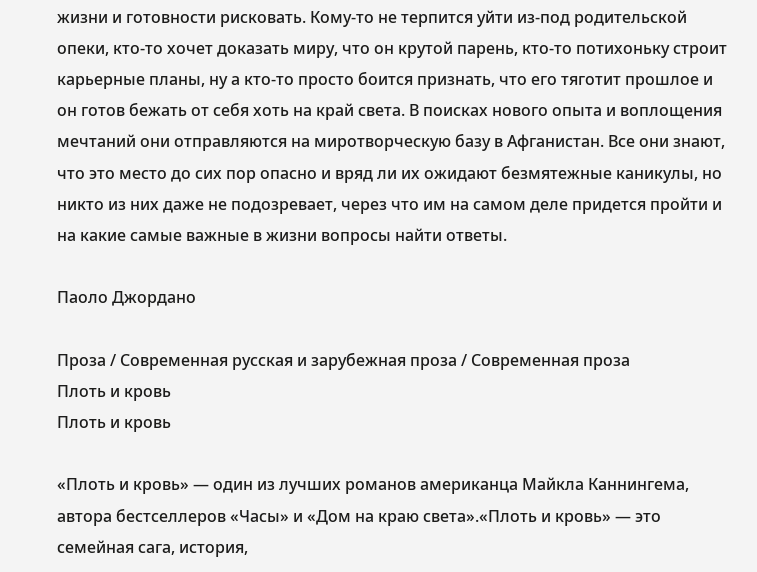жизни и готовности рисковать. Кому-то не терпится уйти из-под родительской опеки, кто-то хочет доказать миру, что он крутой парень, кто-то потихоньку строит карьерные планы, ну а кто-то просто боится признать, что его тяготит прошлое и он готов бежать от себя хоть на край света. В поисках нового опыта и воплощения мечтаний они отправляются на миротворческую базу в Афганистан. Все они знают, что это место до сих пор опасно и вряд ли их ожидают безмятежные каникулы, но никто из них даже не подозревает, через что им на самом деле придется пройти и на какие самые важные в жизни вопросы найти ответы.

Паоло Джордано

Проза / Современная русская и зарубежная проза / Современная проза
Плоть и кровь
Плоть и кровь

«Плоть и кровь» — один из лучших романов американца Майкла Каннингема, автора бестселлеров «Часы» и «Дом на краю света».«Плоть и кровь» — это семейная сага, история,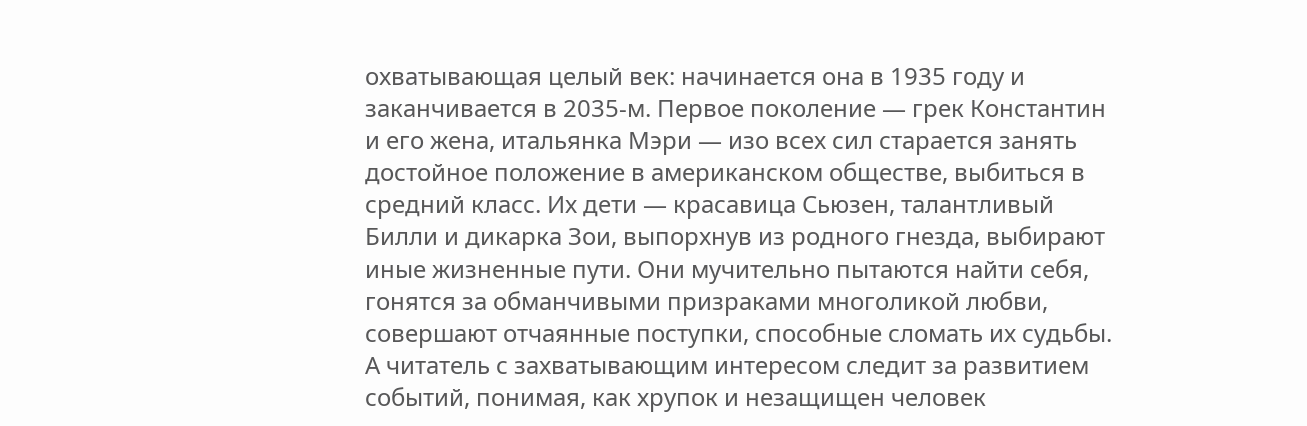охватывающая целый век: начинается она в 1935 году и заканчивается в 2035-м. Первое поколение — грек Константин и его жена, итальянка Мэри — изо всех сил старается занять достойное положение в американском обществе, выбиться в средний класс. Их дети — красавица Сьюзен, талантливый Билли и дикарка Зои, выпорхнув из родного гнезда, выбирают иные жизненные пути. Они мучительно пытаются найти себя, гонятся за обманчивыми призраками многоликой любви, совершают отчаянные поступки, способные сломать их судьбы. А читатель с захватывающим интересом следит за развитием событий, понимая, как хрупок и незащищен человек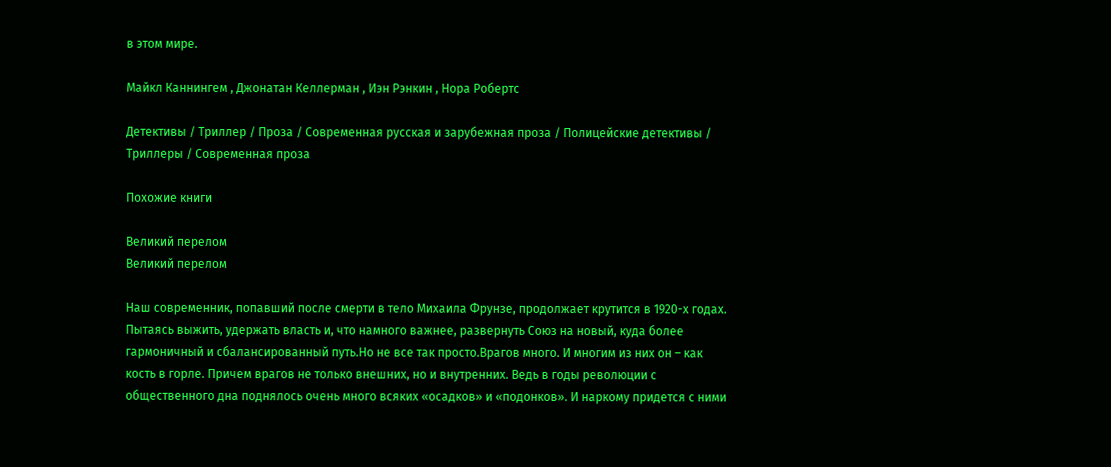в этом мире.

Майкл Каннингем , Джонатан Келлерман , Иэн Рэнкин , Нора Робертс

Детективы / Триллер / Проза / Современная русская и зарубежная проза / Полицейские детективы / Триллеры / Современная проза

Похожие книги

Великий перелом
Великий перелом

Наш современник, попавший после смерти в тело Михаила Фрунзе, продолжает крутится в 1920-х годах. Пытаясь выжить, удержать власть и, что намного важнее, развернуть Союз на новый, куда более гармоничный и сбалансированный путь.Но не все так просто.Врагов много. И многим из них он – как кость в горле. Причем врагов не только внешних, но и внутренних. Ведь в годы революции с общественного дна поднялось очень много всяких «осадков» и «подонков». И наркому придется с ними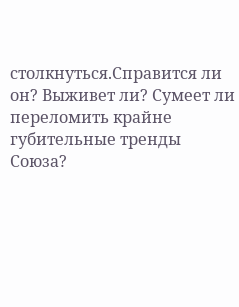столкнуться.Справится ли он? Выживет ли? Сумеет ли переломить крайне губительные тренды Союза?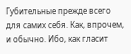Губительные прежде всего для самих себя. Как, впрочем, и обычно. Ибо, как гласит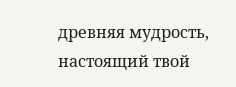древняя мудрость, настоящий твой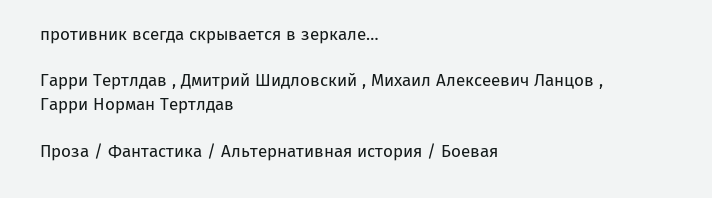противник всегда скрывается в зеркале…

Гарри Тертлдав , Дмитрий Шидловский , Михаил Алексеевич Ланцов , Гарри Норман Тертлдав

Проза / Фантастика / Альтернативная история / Боевая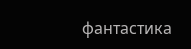фантастика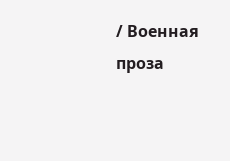/ Военная проза